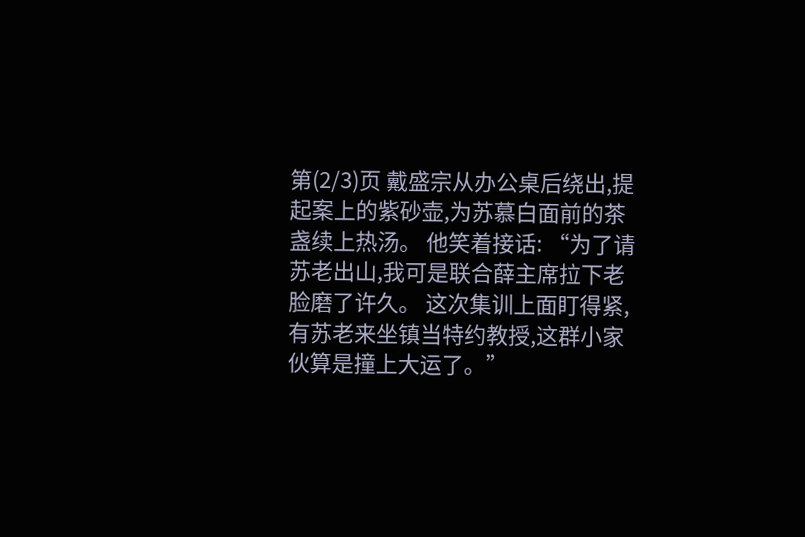第(2/3)页 戴盛宗从办公桌后绕出,提起案上的紫砂壶,为苏慕白面前的茶盏续上热汤。 他笑着接话: “为了请苏老出山,我可是联合薛主席拉下老脸磨了许久。 这次集训上面盯得紧,有苏老来坐镇当特约教授,这群小家伙算是撞上大运了。”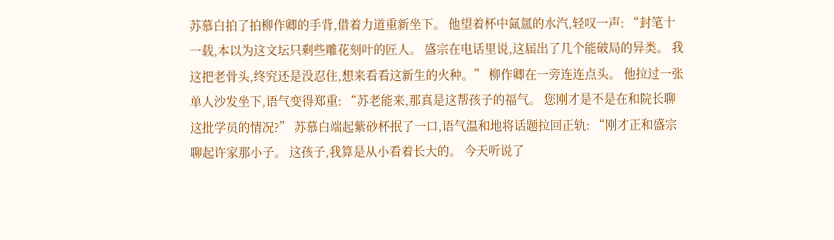苏慕白拍了拍柳作卿的手背,借着力道重新坐下。 他望着杯中氤氲的水汽,轻叹一声: “封笔十一载,本以为这文坛只剩些雕花刻叶的匠人。 盛宗在电话里说,这届出了几个能破局的异类。 我这把老骨头,终究还是没忍住,想来看看这新生的火种。” 柳作卿在一旁连连点头。 他拉过一张单人沙发坐下,语气变得郑重: “苏老能来,那真是这帮孩子的福气。 您刚才是不是在和院长聊这批学员的情况?” 苏慕白端起紫砂杯抿了一口,语气温和地将话题拉回正轨: “刚才正和盛宗聊起许家那小子。 这孩子,我算是从小看着长大的。 今天听说了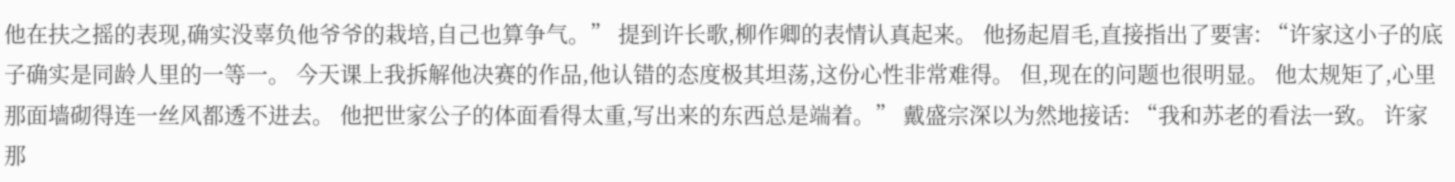他在扶之摇的表现,确实没辜负他爷爷的栽培,自己也算争气。” 提到许长歌,柳作卿的表情认真起来。 他扬起眉毛,直接指出了要害: “许家这小子的底子确实是同龄人里的一等一。 今天课上我拆解他决赛的作品,他认错的态度极其坦荡,这份心性非常难得。 但,现在的问题也很明显。 他太规矩了,心里那面墙砌得连一丝风都透不进去。 他把世家公子的体面看得太重,写出来的东西总是端着。” 戴盛宗深以为然地接话: “我和苏老的看法一致。 许家那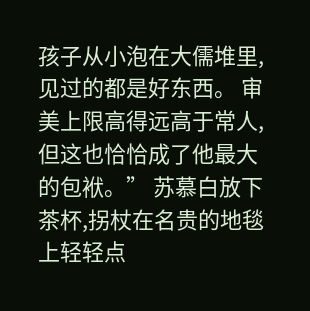孩子从小泡在大儒堆里,见过的都是好东西。 审美上限高得远高于常人,但这也恰恰成了他最大的包袱。” 苏慕白放下茶杯,拐杖在名贵的地毯上轻轻点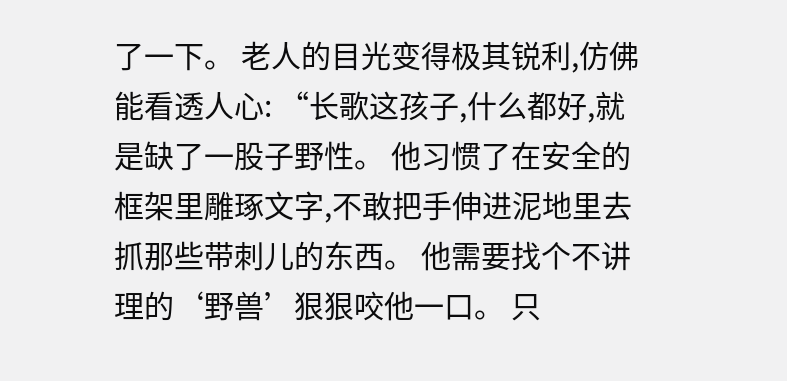了一下。 老人的目光变得极其锐利,仿佛能看透人心: “长歌这孩子,什么都好,就是缺了一股子野性。 他习惯了在安全的框架里雕琢文字,不敢把手伸进泥地里去抓那些带刺儿的东西。 他需要找个不讲理的‘野兽’狠狠咬他一口。 只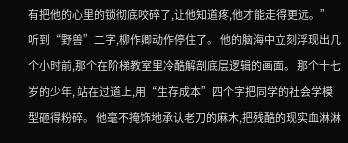有把他的心里的锁彻底咬碎了,让他知道疼,他才能走得更远。” 听到“野兽”二字,柳作卿动作停住了。 他的脑海中立刻浮现出几个小时前,那个在阶梯教室里冷酷解剖底层逻辑的画面。 那个十七岁的少年, 站在过道上,用“生存成本”四个字把同学的社会学模型砸得粉碎。 他毫不掩饰地承认老刀的麻木,把残酷的现实血淋淋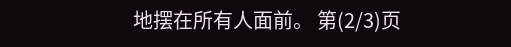地摆在所有人面前。 第(2/3)页